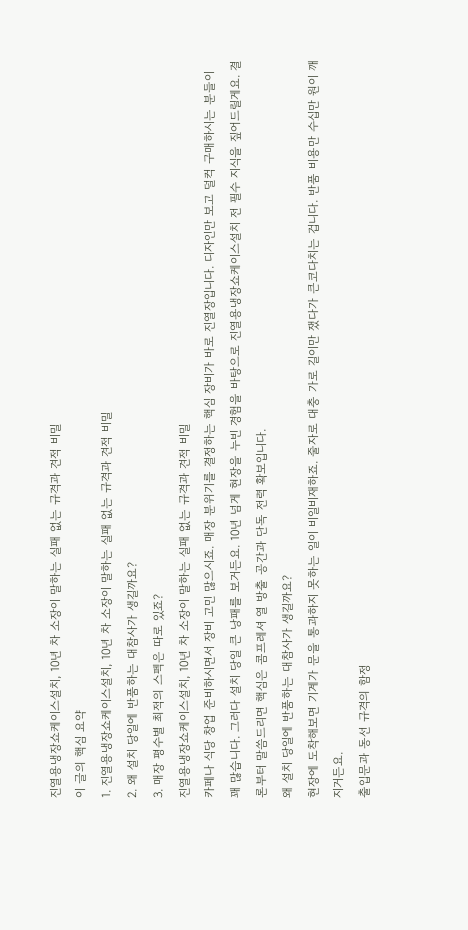진열용냉장쇼케이스설치, 10년 차 소장이 말하는 실패 없는 규격과 견적 비밀
이 글의 핵심 요약
1. 진열용냉장쇼케이스설치, 10년 차 소장이 말하는 실패 없는 규격과 견적 비밀
2. 왜 설치 당일에 반품하는 대참사가 생길까요?
3. 매장 평수별 최적의 스펙은 따로 있죠?
진열용냉장쇼케이스설치, 10년 차 소장이 말하는 실패 없는 규격과 견적 비밀
카페나 식당 창업 준비하시면서 장비 고민 많으시죠. 매장 분위기를 결정하는 핵심 장비가 바로 진열장입니다. 디자인만 보고 덜컥 구매하시는 분들이 꽤 많습니다. 그러다 설치 당일 큰 낭패를 보거든요. 10년 넘게 현장을 누빈 경험을 바탕으로 진열용냉장쇼케이스설치 전 필수 지식을 짚어드릴게요. 결론부터 말씀드리면 핵심은 콤프레셔 열 방출 공간과 단독 전력 확보입니다.
왜 설치 당일에 반품하는 대참사가 생길까요?
현장에 도착해보면 기계가 문을 통과하지 못하는 일이 비일비재하죠. 줄자로 대충 가로 길이만 쟀다가 큰코다치는 겁니다. 반품 비용만 수십만 원이 깨지거든요.
출입문과 동선 규격의 함정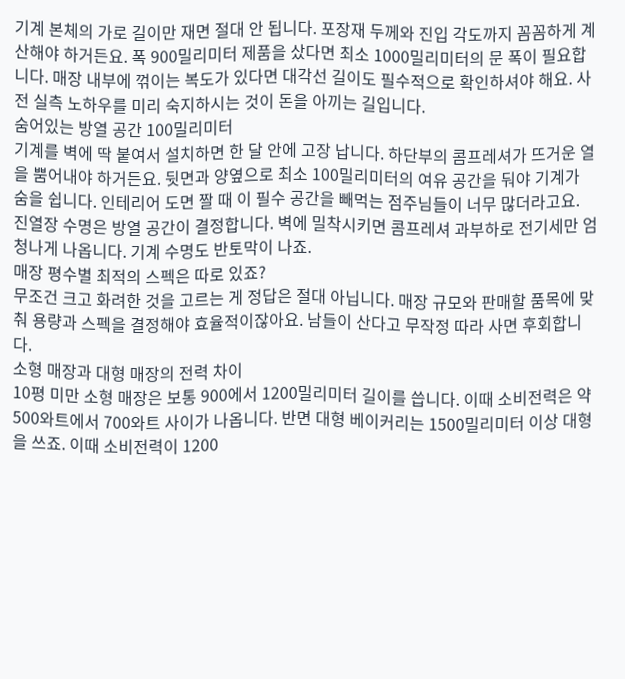기계 본체의 가로 길이만 재면 절대 안 됩니다. 포장재 두께와 진입 각도까지 꼼꼼하게 계산해야 하거든요. 폭 900밀리미터 제품을 샀다면 최소 1000밀리미터의 문 폭이 필요합니다. 매장 내부에 꺾이는 복도가 있다면 대각선 길이도 필수적으로 확인하셔야 해요. 사전 실측 노하우를 미리 숙지하시는 것이 돈을 아끼는 길입니다.
숨어있는 방열 공간 100밀리미터
기계를 벽에 딱 붙여서 설치하면 한 달 안에 고장 납니다. 하단부의 콤프레셔가 뜨거운 열을 뿜어내야 하거든요. 뒷면과 양옆으로 최소 100밀리미터의 여유 공간을 둬야 기계가 숨을 쉽니다. 인테리어 도면 짤 때 이 필수 공간을 빼먹는 점주님들이 너무 많더라고요.
진열장 수명은 방열 공간이 결정합니다. 벽에 밀착시키면 콤프레셔 과부하로 전기세만 엄청나게 나옵니다. 기계 수명도 반토막이 나죠.
매장 평수별 최적의 스펙은 따로 있죠?
무조건 크고 화려한 것을 고르는 게 정답은 절대 아닙니다. 매장 규모와 판매할 품목에 맞춰 용량과 스펙을 결정해야 효율적이잖아요. 남들이 산다고 무작정 따라 사면 후회합니다.
소형 매장과 대형 매장의 전력 차이
10평 미만 소형 매장은 보통 900에서 1200밀리미터 길이를 씁니다. 이때 소비전력은 약 500와트에서 700와트 사이가 나옵니다. 반면 대형 베이커리는 1500밀리미터 이상 대형을 쓰죠. 이때 소비전력이 1200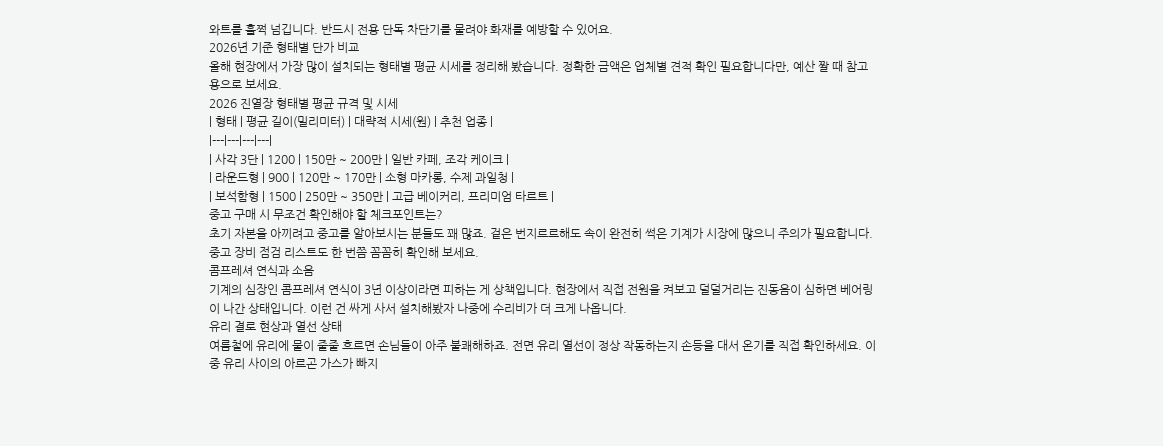와트를 훌쩍 넘깁니다. 반드시 전용 단독 차단기를 물려야 화재를 예방할 수 있어요.
2026년 기준 형태별 단가 비교
올해 현장에서 가장 많이 설치되는 형태별 평균 시세를 정리해 봤습니다. 정확한 금액은 업체별 견적 확인 필요합니다만, 예산 짤 때 참고용으로 보세요.
2026 진열장 형태별 평균 규격 및 시세
| 형태 | 평균 길이(밀리미터) | 대략적 시세(원) | 추천 업종 |
|---|---|---|---|
| 사각 3단 | 1200 | 150만 ~ 200만 | 일반 카페, 조각 케이크 |
| 라운드형 | 900 | 120만 ~ 170만 | 소형 마카롱, 수제 과일청 |
| 보석함형 | 1500 | 250만 ~ 350만 | 고급 베이커리, 프리미엄 타르트 |
중고 구매 시 무조건 확인해야 할 체크포인트는?
초기 자본을 아끼려고 중고를 알아보시는 분들도 꽤 많죠. 겉은 번지르르해도 속이 완전히 썩은 기계가 시장에 많으니 주의가 필요합니다. 중고 장비 점검 리스트도 한 번쯤 꼼꼼히 확인해 보세요.
콤프레셔 연식과 소음
기계의 심장인 콤프레셔 연식이 3년 이상이라면 피하는 게 상책입니다. 현장에서 직접 전원을 켜보고 덜덜거리는 진동음이 심하면 베어링이 나간 상태입니다. 이런 건 싸게 사서 설치해봤자 나중에 수리비가 더 크게 나옵니다.
유리 결로 현상과 열선 상태
여름철에 유리에 물이 줄줄 흐르면 손님들이 아주 불쾌해하죠. 전면 유리 열선이 정상 작동하는지 손등을 대서 온기를 직접 확인하세요. 이중 유리 사이의 아르곤 가스가 빠지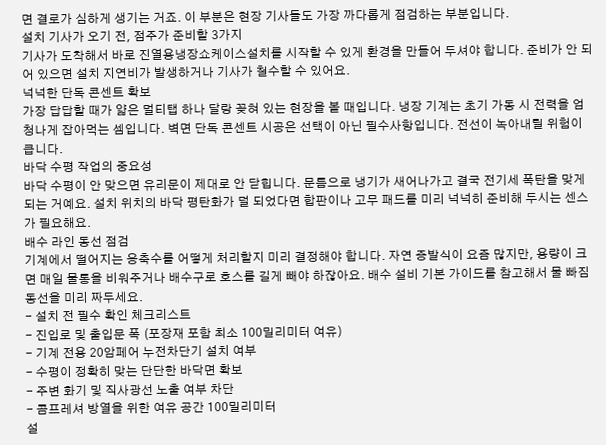면 결로가 심하게 생기는 거죠. 이 부분은 현장 기사들도 가장 까다롭게 점검하는 부분입니다.
설치 기사가 오기 전, 점주가 준비할 3가지
기사가 도착해서 바로 진열용냉장쇼케이스설치를 시작할 수 있게 환경을 만들어 두셔야 합니다. 준비가 안 되어 있으면 설치 지연비가 발생하거나 기사가 철수할 수 있어요.
넉넉한 단독 콘센트 확보
가장 답답할 때가 얇은 멀티탭 하나 달랑 꽂혀 있는 현장을 볼 때입니다. 냉장 기계는 초기 가동 시 전력을 엄청나게 잡아먹는 셈입니다. 벽면 단독 콘센트 시공은 선택이 아닌 필수사항입니다. 전선이 녹아내릴 위험이 큽니다.
바닥 수평 작업의 중요성
바닥 수평이 안 맞으면 유리문이 제대로 안 닫힙니다. 문틈으로 냉기가 새어나가고 결국 전기세 폭탄을 맞게 되는 거예요. 설치 위치의 바닥 평탄화가 덜 되었다면 합판이나 고무 패드를 미리 넉넉히 준비해 두시는 센스가 필요해요.
배수 라인 동선 점검
기계에서 떨어지는 응축수를 어떻게 처리할지 미리 결정해야 합니다. 자연 증발식이 요즘 많지만, 용량이 크면 매일 물통을 비워주거나 배수구로 호스를 길게 빼야 하잖아요. 배수 설비 기본 가이드를 참고해서 물 빠짐 동선을 미리 짜두세요.
- 설치 전 필수 확인 체크리스트
- 진입로 및 출입문 폭 (포장재 포함 최소 100밀리미터 여유)
- 기계 전용 20암페어 누전차단기 설치 여부
- 수평이 정확히 맞는 단단한 바닥면 확보
- 주변 화기 및 직사광선 노출 여부 차단
- 콤프레셔 방열을 위한 여유 공간 100밀리미터
설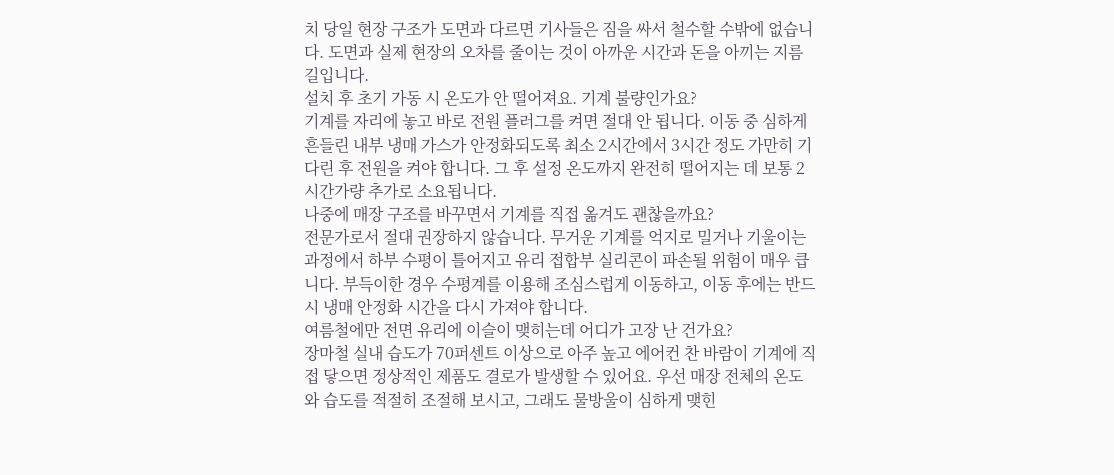치 당일 현장 구조가 도면과 다르면 기사들은 짐을 싸서 철수할 수밖에 없습니다. 도면과 실제 현장의 오차를 줄이는 것이 아까운 시간과 돈을 아끼는 지름길입니다.
설치 후 초기 가동 시 온도가 안 떨어져요. 기계 불량인가요?
기계를 자리에 놓고 바로 전원 플러그를 켜면 절대 안 됩니다. 이동 중 심하게 흔들린 내부 냉매 가스가 안정화되도록 최소 2시간에서 3시간 정도 가만히 기다린 후 전원을 켜야 합니다. 그 후 설정 온도까지 완전히 떨어지는 데 보통 2시간가량 추가로 소요됩니다.
나중에 매장 구조를 바꾸면서 기계를 직접 옮겨도 괜찮을까요?
전문가로서 절대 권장하지 않습니다. 무거운 기계를 억지로 밀거나 기울이는 과정에서 하부 수평이 틀어지고 유리 접합부 실리콘이 파손될 위험이 매우 큽니다. 부득이한 경우 수평계를 이용해 조심스럽게 이동하고, 이동 후에는 반드시 냉매 안정화 시간을 다시 가져야 합니다.
여름철에만 전면 유리에 이슬이 맺히는데 어디가 고장 난 건가요?
장마철 실내 습도가 70퍼센트 이상으로 아주 높고 에어컨 찬 바람이 기계에 직접 닿으면 정상적인 제품도 결로가 발생할 수 있어요. 우선 매장 전체의 온도와 습도를 적절히 조절해 보시고, 그래도 물방울이 심하게 맺힌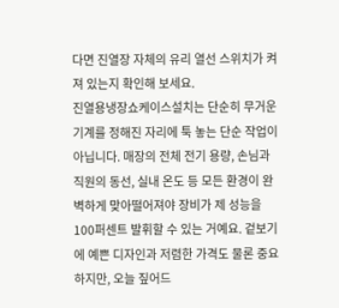다면 진열장 자체의 유리 열선 스위치가 켜져 있는지 확인해 보세요.
진열용냉장쇼케이스설치는 단순히 무거운 기계를 정해진 자리에 툭 놓는 단순 작업이 아닙니다. 매장의 전체 전기 용량, 손님과 직원의 동선, 실내 온도 등 모든 환경이 완벽하게 맞아떨어져야 장비가 제 성능을 100퍼센트 발휘할 수 있는 거예요. 겉보기에 예쁜 디자인과 저렴한 가격도 물론 중요하지만, 오늘 짚어드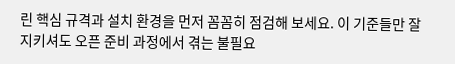린 핵심 규격과 설치 환경을 먼저 꼼꼼히 점검해 보세요. 이 기준들만 잘 지키셔도 오픈 준비 과정에서 겪는 불필요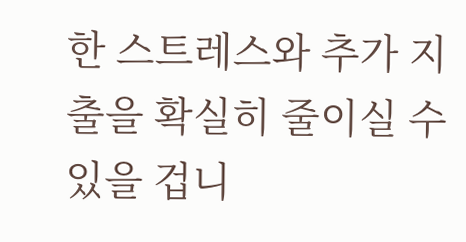한 스트레스와 추가 지출을 확실히 줄이실 수 있을 겁니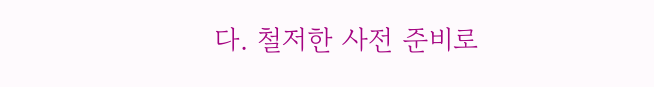다. 철저한 사전 준비로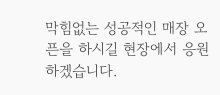막힘없는 성공적인 매장 오픈을 하시길 현장에서 응원하겠습니다.